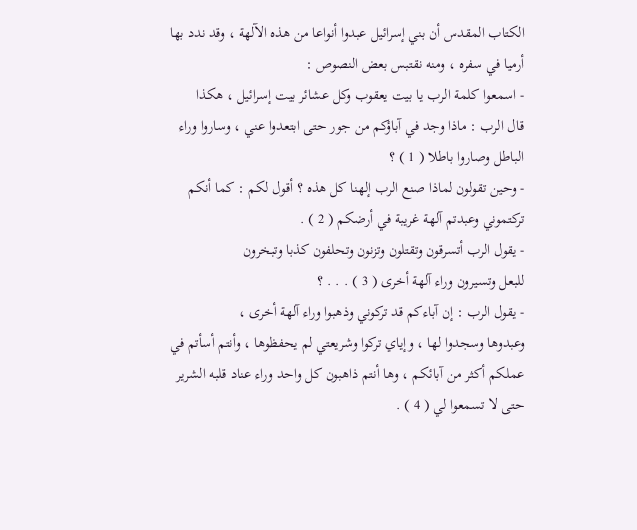الكتاب المقدس أن بني إسرائيل عبدوا أنواعا من هذه الآلهة ، وقد ندد بها
أرميا في سفره ، ومنه نقتبس بعض النصوص :
- اسمعوا كلمة الرب يا بيت يعقوب وكل عشائر بيت إسرائيل ، هكذا
قال الرب : ماذا وجد في آباؤكم من جور حتى ابتعدوا عني ، وساروا وراء
الباطل وصاروا باطلا ( 1 ) ؟
- وحين تقولون لماذا صنع الرب إلهنا كل هذه ؟ أقول لكم : كما أنكم
تركتموني وعبدتم آلهة غريبة في أرضكم ( 2 ) .
- يقول الرب أتسرقون وتقتلون وتزنون وتحلفون كذبا وتبخرون
للبعل وتسيرون وراء آلهة أخرى ( 3 ) . . . ؟
- يقول الرب : إن آباءكم قد تركوني وذهبوا وراء آلهة أخرى ،
وعبدوها وسجدوا لها ، وإياي تركوا وشريعتي لم يحفظوها ، وأنتم أسأتم في
عملكم أكثر من آبائكم ، وها أنتم ذاهبون كل واحد وراء عناد قلبه الشرير
حتى لا تسمعوا لي ( 4 ) .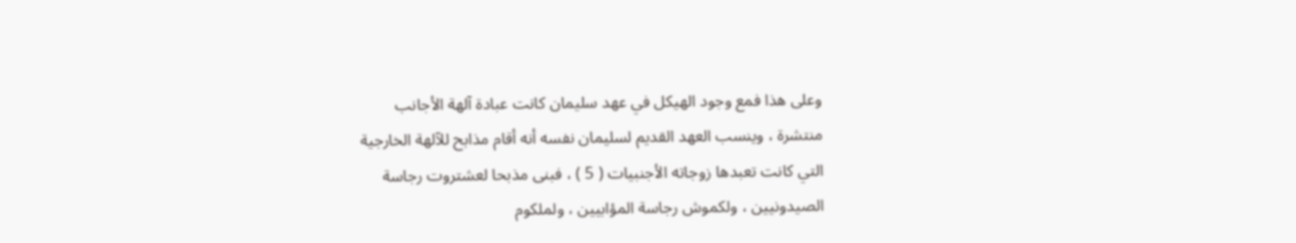وعلى هذا فمع وجود الهيكل في عهد سليمان كانت عبادة آلهة الأجانب
منتشرة ، وينسب العهد القديم لسليمان نفسه أنه أقام مذابح للآلهة الخارجية
التي كانت تعبدها زوجاته الأجنبيات ( 5 ) ، فبنى مذبحا لعشتروت رجاسة
الصيدونيين ، ولكموش رجاسة المؤابيين ، ولملكوم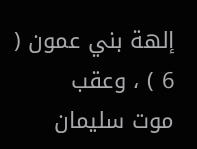إلهة بني عمون ( 6 ) ، وعقب
موت سليمان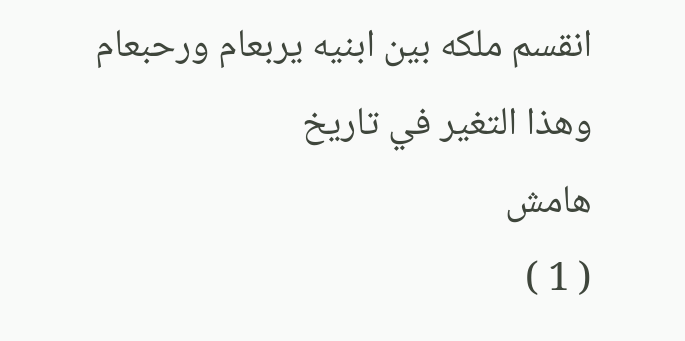انقسم ملكه بين ابنيه يربعام ورحبعام وهذا التغير في تاريخ
هامش
( 1 )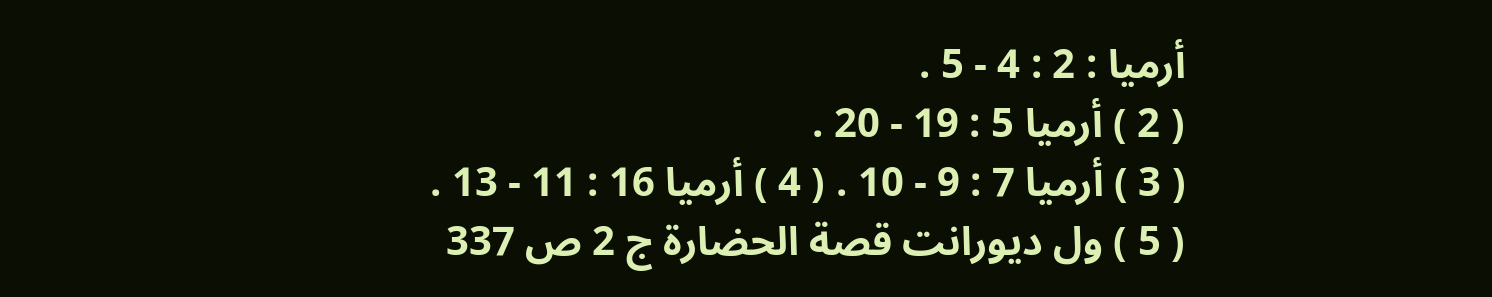أرميا : 2 : 4 - 5 .
( 2 ) أرميا 5 : 19 - 20 .
( 3 ) أرميا 7 : 9 - 10 . ( 4 ) أرميا 16 : 11 - 13 .
( 5 ) ول ديورانت قصة الحضارة ج 2 ص 337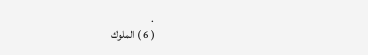.
( 6 ) الملوك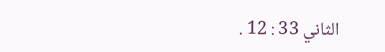الثاني 33 : 12 .